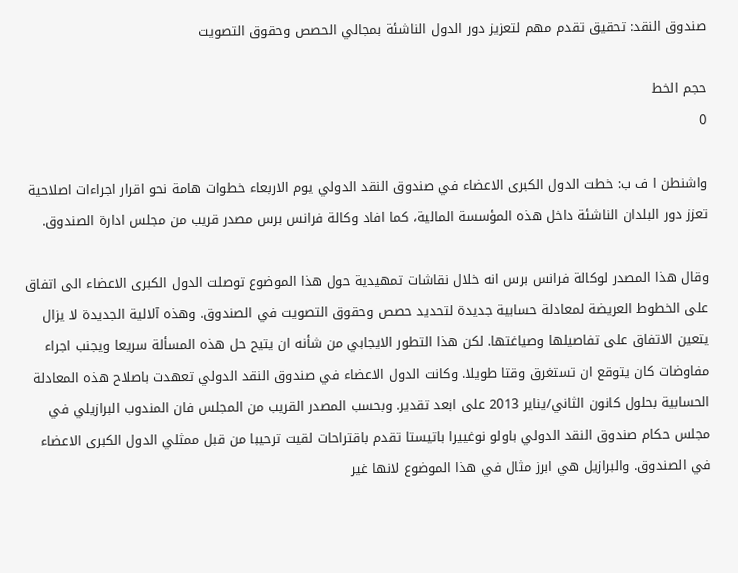صندوق النقد: تحقيق تقدم مهم لتعزيز دور الدول الناشئة بمجالي الحصص وحقوق التصويت

حجم الخط
0

واشنطن ا ف ب: خطت الدول الكبرى الاعضاء في صندوق النقد الدولي يوم الاربعاء خطوات هامة نحو اقرار اجراءات اصلاحية تعزز دور البلدان الناشئة داخل هذه المؤسسة المالية، كما افاد وكالة فرانس برس مصدر قريب من مجلس ادارة الصندوق.

وقال هذا المصدر لوكالة فرانس برس انه خلال نقاشات تمهيدية حول هذا الموضوع توصلت الدول الكبرى الاعضاء الى اتفاق على الخطوط العريضة لمعادلة حسابية جديدة لتحديد حصص وحقوق التصويت في الصندوق. وهذه آلالية الجديدة لا يزال يتعين الاتفاق على تفاصيلها وصياغتها. لكن هذا التطور الايجابي من شأنه ان يتيح حل هذه المسألة سريعا ويجنب اجراء مفاوضات كان يتوقع ان تستغرق وقتا طويلا. وكانت الدول الاعضاء في صندوق النقد الدولي تعهدت باصلاح هذه المعادلة الحسابية بحلول كانون الثاني/يناير 2013 على ابعد تقدير. وبحسب المصدر القريب من المجلس فان المندوب البرازيلي في مجلس حكام صندوق النقد الدولي باولو نوغييرا باتيستا تقدم باقتراحات لقيت ترحيبا من قبل ممثلي الدول الكبرى الاعضاء في الصندوق. والبرازيل هي ابرز مثال في هذا الموضوع لانها غير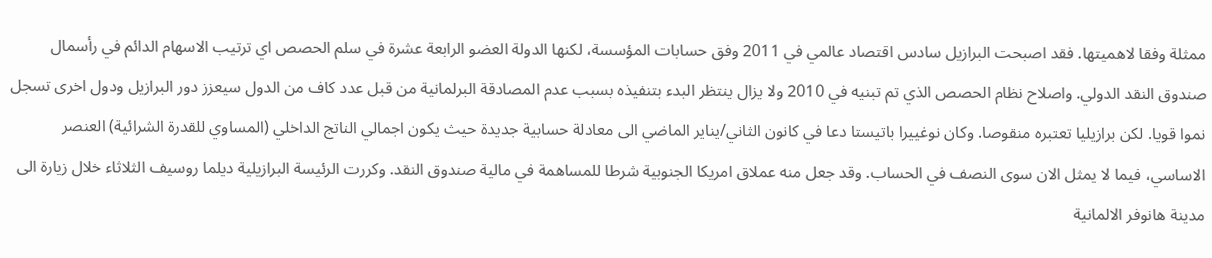ممثلة وفقا لاهميتها. فقد اصبحت البرازيل سادس اقتصاد عالمي في 2011 وفق حسابات المؤسسة، لكنها الدولة العضو الرابعة عشرة في سلم الحصص اي ترتيب الاسهام الدائم في رأسمال صندوق النقد الدولي. واصلاح نظام الحصص الذي تم تبنيه في 2010 ولا يزال ينتظر البدء بتنفيذه بسبب عدم المصادقة البرلمانية من قبل عدد كاف من الدول سيعزز دور البرازيل ودول اخرى تسجل نموا قويا. لكن برازيليا تعتبره منقوصا. وكان نوغييرا باتيستا دعا في كانون الثاني/يناير الماضي الى معادلة حسابية جديدة حيث يكون اجمالي الناتج الداخلي (المساوي للقدرة الشرائية) العنصر الاساسي، فيما لا يمثل الان سوى النصف في الحساب. وقد جعل منه عملاق امريكا الجنوبية شرطا للمساهمة في مالية صندوق النقد. وكررت الرئيسة البرازيلية ديلما روسيف الثلاثاء خلال زيارة الى مدينة هانوفر الالمانية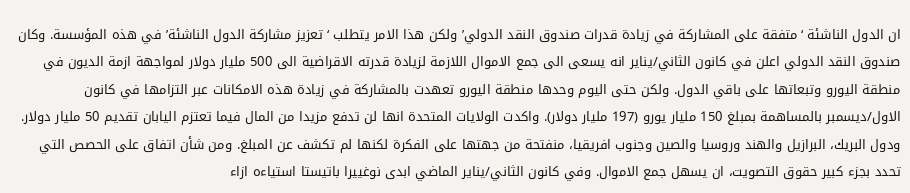ان الدول الناشئة ‘متفقة على المشاركة في زيادة قدرات صندوق النقد الدولي’ ولكن هذا الامر يتطلب ‘تعزيز مشاركة الدول الناشئة’ في هذه المؤسسة. وكان صندوق النقد الدولي اعلن في كانون الثاني/يناير انه يسعى الى جمع الاموال اللازمة لزيادة قدرته الاقراضية الى 500 مليار دولار لمواجهة ازمة الديون في منطقة اليورو وتبعاتها على باقي الدول. ولكن حتى اليوم وحدها منطقة اليورو تعهدت بالمشاركة في زيادة هذه الامكانات عبر التزامها في كانون الاول/ديسمبر بالمساهمة بمبلغ 150 مليار يورو (197 مليار دولار). واكدت الولايات المتحدة انها لن تدفع مزيدا من المال فيما تعتزم اليابان تقديم 50 مليار دولار. ودول البريك، البرازيل والهند وروسيا والصين وجنوب افريقيا، منفتحة من جهتها على الفكرة لكنها لم تكشف عن المبلغ. ومن شأن اتفاق على الحصص التي تحدد بجزء كبير حقوق التصويت، ان يسهل جمع الاموال. وفي كانون الثاني/يناير الماضي ابدى نوغييرا باتيستا استياءه ازاء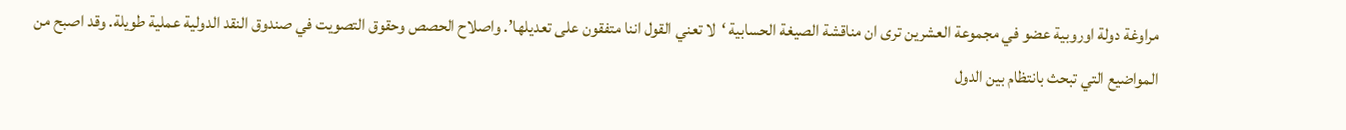مراوغة دولة اوروبية عضو في مجموعة العشرين ترى ان مناقشة الصيغة الحسابية ‘لا تعني القول اننا متفقون على تعديلها’. واصلاح الحصص وحقوق التصويت في صندوق النقد الدولية عملية طويلة. وقد اصبح من المواضيع التي تبحث بانتظام بين الدول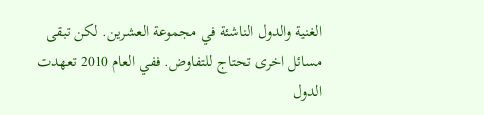الغنية والدول الناشئة في مجموعة العشرين. لكن تبقى مسائل اخرى تحتاج للتفاوض. ففي العام 2010 تعهدت الدول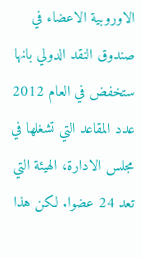الاوروبية الاعضاء في صندوق النقد الدولي بانها ستخفض في العام 2012 عدد المقاعد التي تشغلها في مجلس الادارة، الهيئة التي تعد 24 عضوا. لكن هذا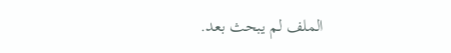الملف لم يبحث بعد.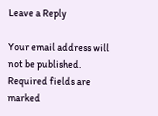Leave a Reply

Your email address will not be published. Required fields are marked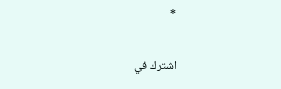*

اشترك في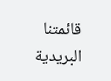قائمتنا البريدية